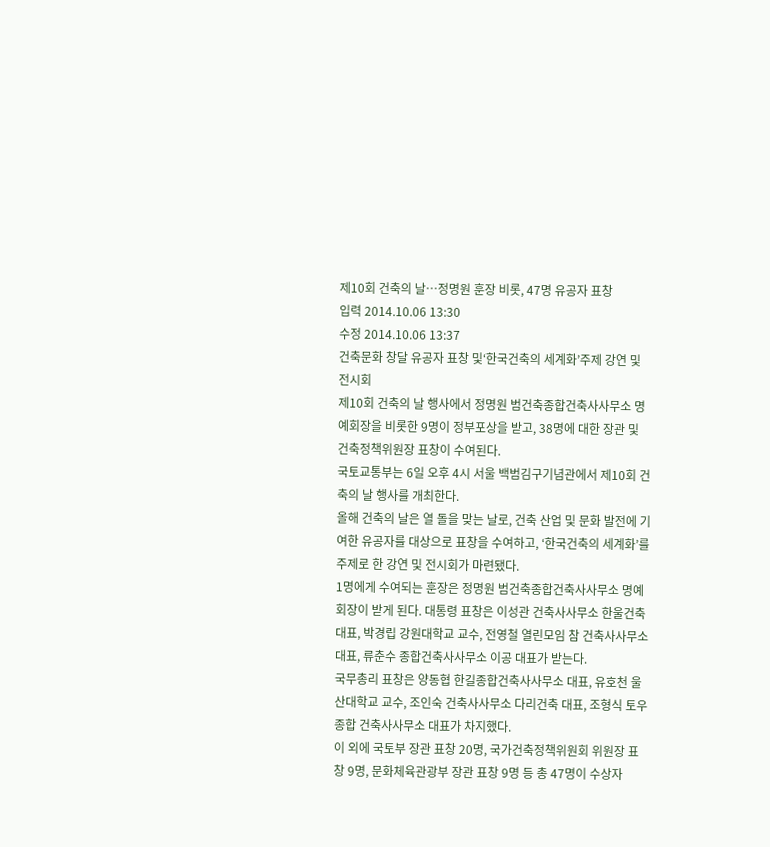제10회 건축의 날…정명원 훈장 비롯, 47명 유공자 표창
입력 2014.10.06 13:30
수정 2014.10.06 13:37
건축문화 창달 유공자 표창 및‘한국건축의 세계화’주제 강연 및 전시회
제10회 건축의 날 행사에서 정명원 범건축종합건축사사무소 명예회장을 비롯한 9명이 정부포상을 받고, 38명에 대한 장관 및 건축정책위원장 표창이 수여된다.
국토교통부는 6일 오후 4시 서울 백범김구기념관에서 제10회 건축의 날 행사를 개최한다.
올해 건축의 날은 열 돌을 맞는 날로, 건축 산업 및 문화 발전에 기여한 유공자를 대상으로 표창을 수여하고, ‘한국건축의 세계화’를 주제로 한 강연 및 전시회가 마련됐다.
1명에게 수여되는 훈장은 정명원 범건축종합건축사사무소 명예회장이 받게 된다. 대통령 표창은 이성관 건축사사무소 한울건축 대표, 박경립 강원대학교 교수, 전영철 열린모임 참 건축사사무소 대표, 류춘수 종합건축사사무소 이공 대표가 받는다.
국무총리 표창은 양동협 한길종합건축사사무소 대표, 유호천 울산대학교 교수, 조인숙 건축사사무소 다리건축 대표, 조형식 토우종합 건축사사무소 대표가 차지했다.
이 외에 국토부 장관 표창 20명, 국가건축정책위원회 위원장 표창 9명, 문화체육관광부 장관 표창 9명 등 총 47명이 수상자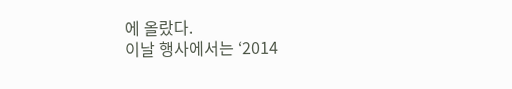에 올랐다.
이날 행사에서는 ‘2014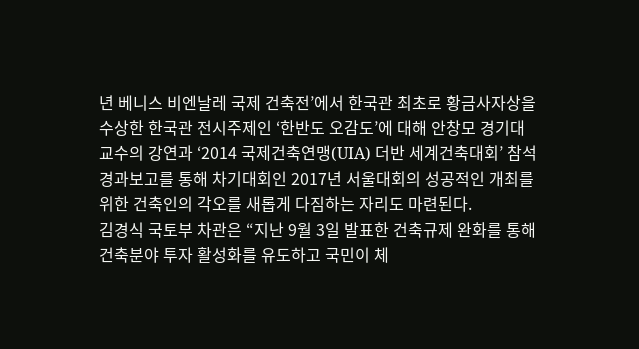년 베니스 비엔날레 국제 건축전’에서 한국관 최초로 황금사자상을 수상한 한국관 전시주제인 ‘한반도 오감도’에 대해 안창모 경기대 교수의 강연과 ‘2014 국제건축연맹(UIA) 더반 세계건축대회’ 참석 경과보고를 통해 차기대회인 2017년 서울대회의 성공적인 개최를 위한 건축인의 각오를 새롭게 다짐하는 자리도 마련된다.
김경식 국토부 차관은 “지난 9월 3일 발표한 건축규제 완화를 통해 건축분야 투자 활성화를 유도하고 국민이 체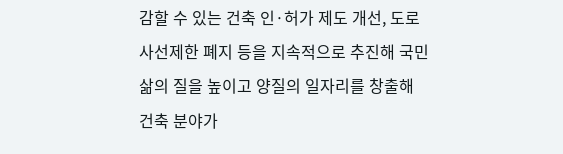감할 수 있는 건축 인·허가 제도 개선, 도로 사선제한 폐지 등을 지속적으로 추진해 국민 삶의 질을 높이고 양질의 일자리를 창출해 건축 분야가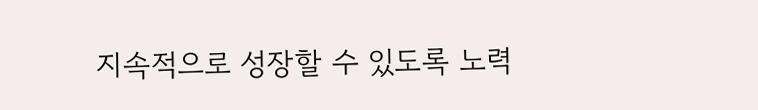지속적으로 성장할 수 있도록 노력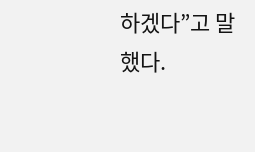하겠다”고 말했다.